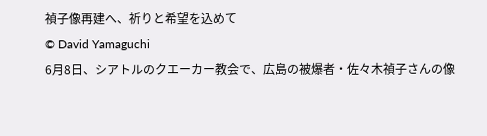禎子像再建へ、祈りと希望を込めて
© David Yamaguchi
6月8日、シアトルのクエーカー教会で、広島の被爆者・佐々木禎子さんの像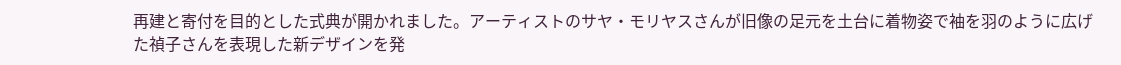再建と寄付を目的とした式典が開かれました。アーティストのサヤ・モリヤスさんが旧像の足元を土台に着物姿で袖を羽のように広げた禎子さんを表現した新デザインを発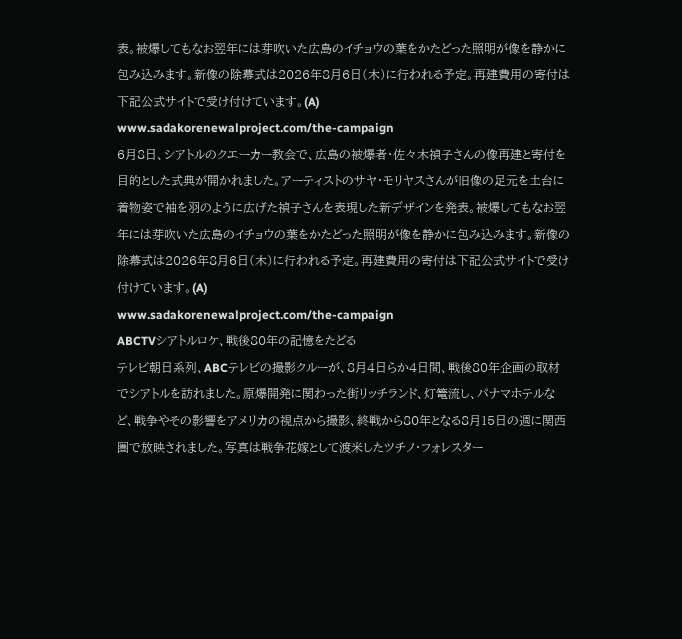表。被爆してもなお翌年には芽吹いた広島のイチョウの葉をかたどった照明が像を静かに包み込みます。新像の除幕式は2026年8月6日(木)に行われる予定。再建費用の寄付は下記公式サイトで受け付けています。(A)
www.sadakorenewalproject.com/the-campaign
6月8日、シアトルのクエーカー教会で、広島の被爆者・佐々木禎子さんの像再建と寄付を目的とした式典が開かれました。アーティストのサヤ・モリヤスさんが旧像の足元を土台に着物姿で袖を羽のように広げた禎子さんを表現した新デザインを発表。被爆してもなお翌年には芽吹いた広島のイチョウの葉をかたどった照明が像を静かに包み込みます。新像の除幕式は2026年8月6日(木)に行われる予定。再建費用の寄付は下記公式サイトで受け付けています。(A)
www.sadakorenewalproject.com/the-campaign
ABCTVシアトルロケ、戦後80年の記憶をたどる
テレビ朝日系列、ABCテレビの撮影クルーが、8月4日らか4日間、戦後80年企画の取材でシアトルを訪れました。原爆開発に関わった街リッチランド、灯篭流し、パナマホテルなど、戦争やその影響をアメリカの視点から撮影、終戦から80年となる8月15日の週に関西圏で放映されました。写真は戦争花嫁として渡米したツチノ・フォレスター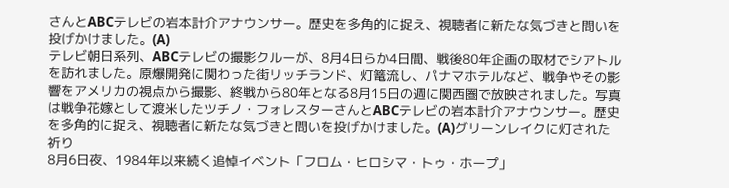さんとABCテレビの岩本計介アナウンサー。歴史を多角的に捉え、視聴者に新たな気づきと問いを投げかけました。(A)
テレビ朝日系列、ABCテレビの撮影クルーが、8月4日らか4日間、戦後80年企画の取材でシアトルを訪れました。原爆開発に関わった街リッチランド、灯篭流し、パナマホテルなど、戦争やその影響をアメリカの視点から撮影、終戦から80年となる8月15日の週に関西圏で放映されました。写真は戦争花嫁として渡米したツチノ・フォレスターさんとABCテレビの岩本計介アナウンサー。歴史を多角的に捉え、視聴者に新たな気づきと問いを投げかけました。(A)グリーンレイクに灯された祈り
8月6日夜、1984年以来続く追悼イベント「フロム・ヒロシマ・トゥ・ホープ」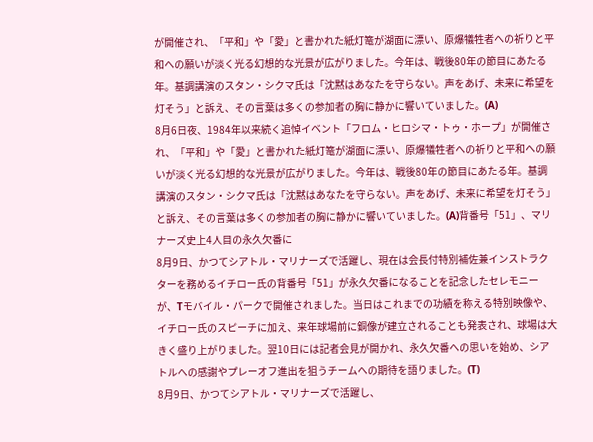が開催され、「平和」や「愛」と書かれた紙灯篭が湖面に漂い、原爆犠牲者への祈りと平和への願いが淡く光る幻想的な光景が広がりました。今年は、戦後80年の節目にあたる年。基調講演のスタン・シクマ氏は「沈黙はあなたを守らない。声をあげ、未来に希望を灯そう」と訴え、その言葉は多くの参加者の胸に静かに響いていました。(A)
8月6日夜、1984年以来続く追悼イベント「フロム・ヒロシマ・トゥ・ホープ」が開催され、「平和」や「愛」と書かれた紙灯篭が湖面に漂い、原爆犠牲者への祈りと平和への願いが淡く光る幻想的な光景が広がりました。今年は、戦後80年の節目にあたる年。基調講演のスタン・シクマ氏は「沈黙はあなたを守らない。声をあげ、未来に希望を灯そう」と訴え、その言葉は多くの参加者の胸に静かに響いていました。(A)背番号「51」、マリナーズ史上4人目の永久欠番に
8月9日、かつてシアトル・マリナーズで活躍し、現在は会長付特別補佐兼インストラクターを務めるイチロー氏の背番号「51」が永久欠番になることを記念したセレモニーが、Tモバイル・パークで開催されました。当日はこれまでの功績を称える特別映像や、イチロー氏のスピーチに加え、来年球場前に銅像が建立されることも発表され、球場は大きく盛り上がりました。翌10日には記者会見が開かれ、永久欠番への思いを始め、シアトルへの感謝やプレーオフ進出を狙うチームへの期待を語りました。(T)
8月9日、かつてシアトル・マリナーズで活躍し、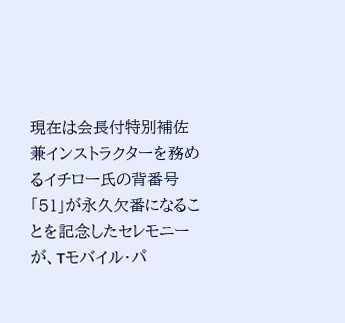現在は会長付特別補佐兼インストラクターを務めるイチロー氏の背番号「51」が永久欠番になることを記念したセレモニーが、Tモバイル・パ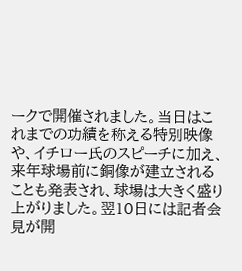ークで開催されました。当日はこれまでの功績を称える特別映像や、イチロー氏のスピーチに加え、来年球場前に銅像が建立されることも発表され、球場は大きく盛り上がりました。翌10日には記者会見が開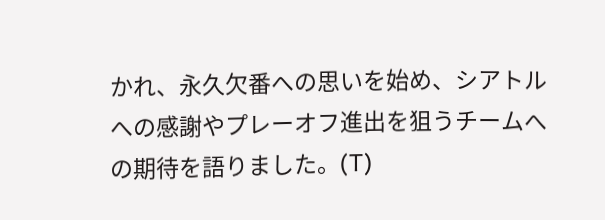かれ、永久欠番への思いを始め、シアトルへの感謝やプレーオフ進出を狙うチームへの期待を語りました。(T)